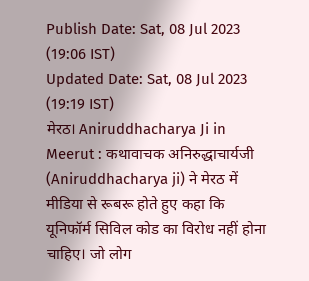Publish Date: Sat, 08 Jul 2023 (19:06 IST)
Updated Date: Sat, 08 Jul 2023 (19:19 IST)
मेरठ। Aniruddhacharya Ji in Meerut : कथावाचक अनिरुद्धाचार्यजी (Aniruddhacharya ji) ने मेरठ में मीडिया से रूबरू होते हुए कहा कि यूनिफॉर्म सिविल कोड का विरोध नहीं होना चाहिए। जो लोग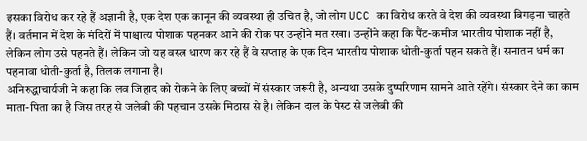इसका विरोध कर रहे हैं अज्ञानी है, एक देश एक कानून की व्यवस्था ही उचित है, जो लोग UCC का विरोध करते वे देश की व्यवस्था बिगड़ना चाहते हैं। वर्तमान में देश के मंदिरों में पाश्चात्य पोशाक पहनकर आने की रोक पर उन्होंने मत रखा। उन्होंने कहा कि पैंट-कमीज भारतीय पोशाक नहीं है, लेकिन लोग उसे पहनते हैं। लेकिन जो यह वस्त्र धारण कर रहे हैं वे सप्ताह के एक दिन भारतीय पोशाक धोती-कुर्ता पहन सकते हैं। सनातन धर्म का पहनावा धोती-कुर्ता है, तिलक लगाना है।
अनिरुद्धाचार्यजी ने कहा कि लव जिहाद को रोकने के लिए बच्चों में संस्कार जरूरी है, अन्यथा उसके दुष्परिणाम सामने आते रहेंगे। संस्कार देने का काम माता-पिता का है जिस तरह से जलेबी की पहचान उसके मिठास से है। लेकिन दाल के पेस्ट से जलेबी की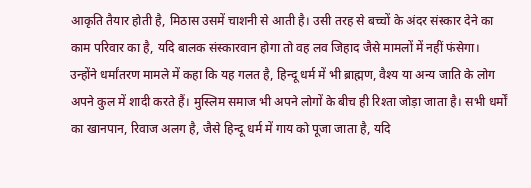आकृति तैयार होती है, मिठास उसमें चाशनी से आती है। उसी तरह से बच्चों के अंदर संस्कार देने का काम परिवार का है, यदि बालक संस्कारवान होगा तो वह लव जिहाद जैसे मामलों में नहीं फंसेगा।
उन्होंने धर्मांतरण मामले में कहा कि यह गलत है, हिन्दू धर्म में भी ब्राह्मण, वैश्य या अन्य जाति के लोग अपने कुल में शादी करते हैं। मुस्लिम समाज भी अपने लोगों के बीच ही रिश्ता जोड़ा जाता है। सभी धर्मों का खानपान, रिवाज अलग है, जैसे हिन्दू धर्म में गाय को पूजा जाता है, यदि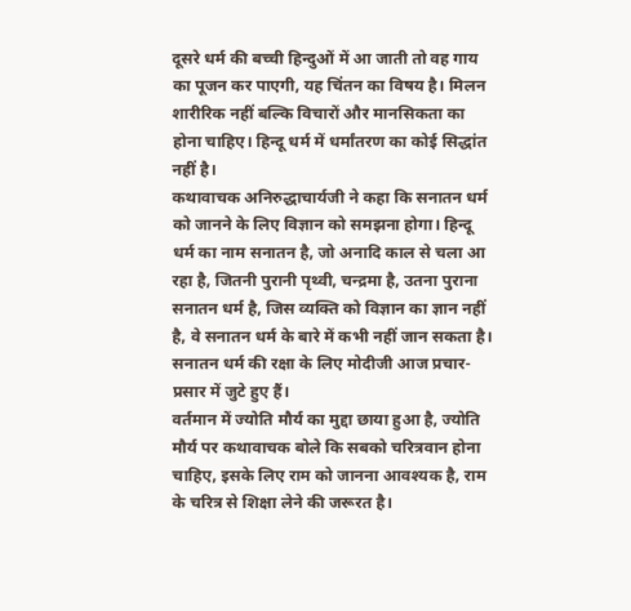दूसरे धर्म की बच्ची हिन्दुओं में आ जाती तो वह गाय का पूजन कर पाएगी, यह चिंतन का विषय है। मिलन शारीरिक नहीं बल्कि विचारों और मानसिकता का होना चाहिए। हिन्दू धर्म में धर्मांतरण का कोई सिद्धांत नहीं है।
कथावाचक अनिरुद्धाचार्यजी ने कहा कि सनातन धर्म को जानने के लिए विज्ञान को समझना होगा। हिन्दू धर्म का नाम सनातन है, जो अनादि काल से चला आ रहा है, जितनी पुरानी पृथ्वी, चन्द्रमा है, उतना पुराना सनातन धर्म है, जिस व्यक्ति को विज्ञान का ज्ञान नहीं है, वे सनातन धर्म के बारे में कभी नहीं जान सकता है। सनातन धर्म की रक्षा के लिए मोदीजी आज प्रचार-प्रसार में जुटे हुए हैं।
वर्तमान में ज्योति मौर्य का मुद्दा छाया हुआ है, ज्योति मौर्य पर कथावाचक बोले कि सबको चरित्रवान होना चाहिए, इसके लिए राम को जानना आवश्यक है, राम के चरित्र से शिक्षा लेने की जरूरत है।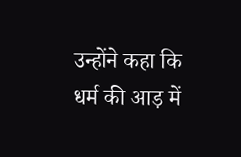उन्होंने कहा कि धर्म की आड़ में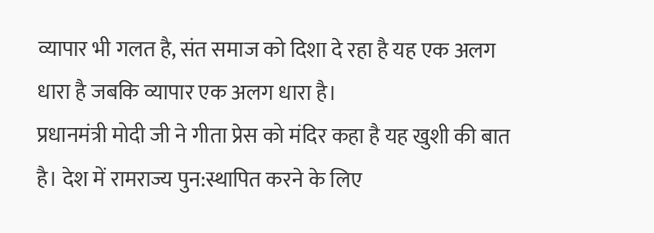व्यापार भी गलत है, संत समाज को दिशा दे रहा है यह एक अलग धारा है जबकि व्यापार एक अलग धारा है।
प्रधानमंत्री मोदी जी ने गीता प्रेस को मंदिर कहा है यह खुशी की बात है। देश में रामराज्य पुन:स्थापित करने के लिए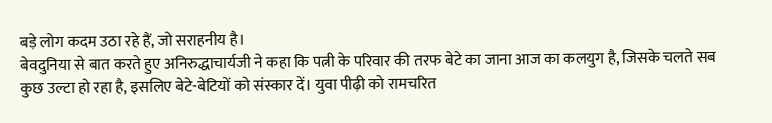बड़े लोग कदम उठा रहे हैं, जो सराहनीय है।
बेवदुनिया से बात करते हुए अनिरुद्धाचार्यजी ने कहा कि पत्नी के परिवार की तरफ बेटे का जाना आज का कलयुग है, जिसके चलते सब कुछ उल्टा हो रहा है, इसलिए बेटे-बेटियों को संस्कार दें। युवा पीढ़ी को रामचरित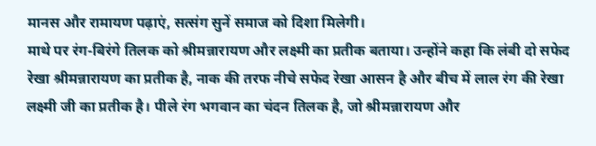मानस और रामायण पढ़ाएं, सत्संग सुनें समाज को दिशा मिलेगी।
माथे पर रंग-बिरंगे तिलक को श्रीमन्नारायण और लक्ष्मी का प्रतीक बताया। उन्होंने कहा कि लंबी दो सफेद रेखा श्रीमन्नारायण का प्रतीक है, नाक की तरफ नीचे सफेद रेखा आसन है और बीच में लाल रंग की रेखा लक्ष्मी जी का प्रतीक है। पीले रंग भगवान का चंदन तिलक है, जो श्रीमन्नारायण और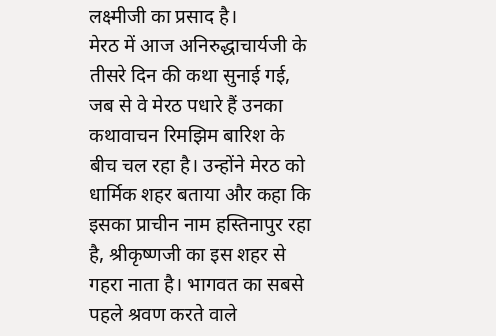लक्ष्मीजी का प्रसाद है।
मेरठ में आज अनिरुद्धाचार्यजी के तीसरे दिन की कथा सुनाई गई, जब से वे मेरठ पधारे हैं उनका कथावाचन रिमझिम बारिश के बीच चल रहा है। उन्होंने मेरठ को धार्मिक शहर बताया और कहा कि इसका प्राचीन नाम हस्तिनापुर रहा है, श्रीकृष्णजी का इस शहर से गहरा नाता है। भागवत का सबसे पहले श्रवण करते वाले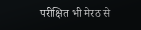परीक्षित भी मेरठ से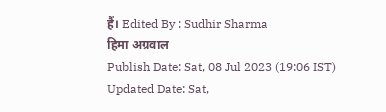हैं। Edited By : Sudhir Sharma
हिमा अग्रवाल
Publish Date: Sat, 08 Jul 2023 (19:06 IST)
Updated Date: Sat,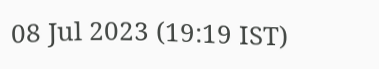08 Jul 2023 (19:19 IST)